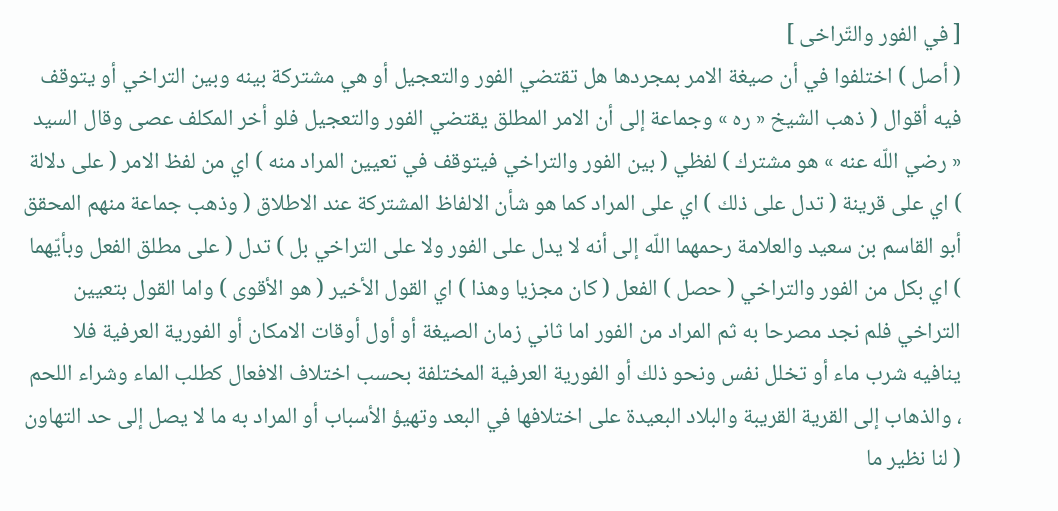[ في الفور والتّراخى ]
( أصل ) اختلفوا في أن صيغة الامر بمجردها هل تقتضي الفور والتعجيل أو هي مشتركة بينه وبين التراخي أو يتوقف فيه أقوال ( ذهب الشيخ « ره » وجماعة إلى أن الامر المطلق يقتضي الفور والتعجيل فلو أخر المكلف عصى وقال السيد « رضي اللّه عنه » هو مشترك ) لفظي ( بين الفور والتراخي فيتوقف في تعيين المراد منه ) اي من لفظ الامر ( على دلالة ) اي على قرينة ( تدل على ذلك ) اي على المراد كما هو شأن الالفاظ المشتركة عند الاطلاق ( وذهب جماعة منهم المحقق أبو القاسم بن سعيد والعلامة رحمهما اللّه إلى أنه لا يدل على الفور ولا على التراخي بل ) تدل ( على مطلق الفعل وبأيّهما ) اي بكل من الفور والتراخي ( حصل ) الفعل ( كان مجزيا وهذا ) اي القول الأخير ( هو الأقوى ) واما القول بتعيين التراخي فلم نجد مصرحا به ثم المراد من الفور اما ثاني زمان الصيغة أو أول أوقات الامكان أو الفورية العرفية فلا ينافيه شرب ماء أو تخلل نفس ونحو ذلك أو الفورية العرفية المختلفة بحسب اختلاف الافعال كطلب الماء وشراء اللحم ، والذهاب إلى القرية القريبة والبلاد البعيدة على اختلافها في البعد وتهيؤ الأسباب أو المراد به ما لا يصل إلى حد التهاون ( لنا نظير ما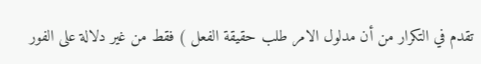تقدم في التكرار من أن مدلول الامر طلب حقيقة الفعل ) فقط من غير دلالة على الفور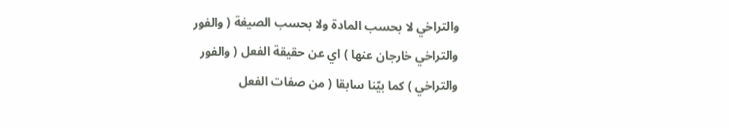والتراخي لا بحسب المادة ولا بحسب الصيغة ( والفور والتراخي خارجان عنها ) اي عن حقيقة الفعل ( والفور والتراخي ) كما بيّنا سابقا ( من صفات الفعل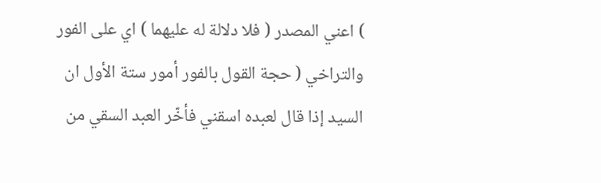) اعني المصدر ( فلا دلالة له عليهما ) اي على الفور والتراخي ( حجة القول بالفور أمور ستة الأول ان السيد إذا قال لعبده اسقني فأخّر العبد السقي من